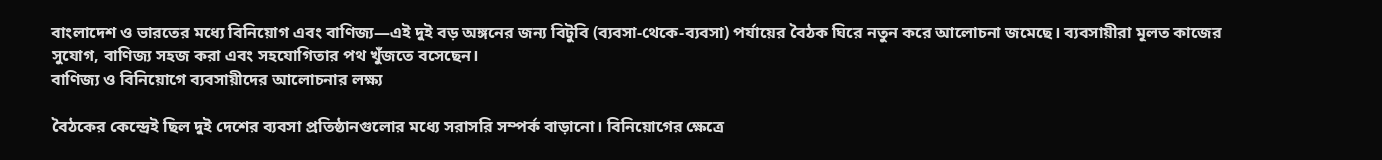বাংলাদেশ ও ভারতের মধ্যে বিনিয়োগ এবং বাণিজ্য—এই দুই বড় অঙ্গনের জন্য বিটুবি (ব্যবসা-থেকে-ব্যবসা) পর্যায়ের বৈঠক ঘিরে নতুন করে আলোচনা জমেছে। ব্যবসায়ীরা মূলত কাজের সুযোগ, বাণিজ্য সহজ করা এবং সহযোগিতার পথ খুঁজতে বসেছেন।
বাণিজ্য ও বিনিয়োগে ব্যবসায়ীদের আলোচনার লক্ষ্য

বৈঠকের কেন্দ্রেই ছিল দুই দেশের ব্যবসা প্রতিষ্ঠানগুলোর মধ্যে সরাসরি সম্পর্ক বাড়ানো। বিনিয়োগের ক্ষেত্রে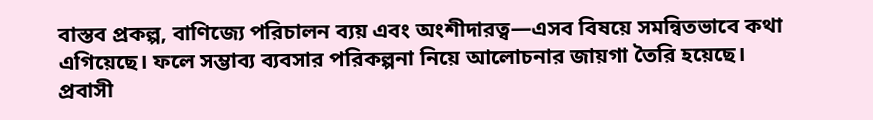বাস্তব প্রকল্প, বাণিজ্যে পরিচালন ব্যয় এবং অংশীদারত্ব—এসব বিষয়ে সমন্বিতভাবে কথা এগিয়েছে। ফলে সম্ভাব্য ব্যবসার পরিকল্পনা নিয়ে আলোচনার জায়গা তৈরি হয়েছে।
প্রবাসী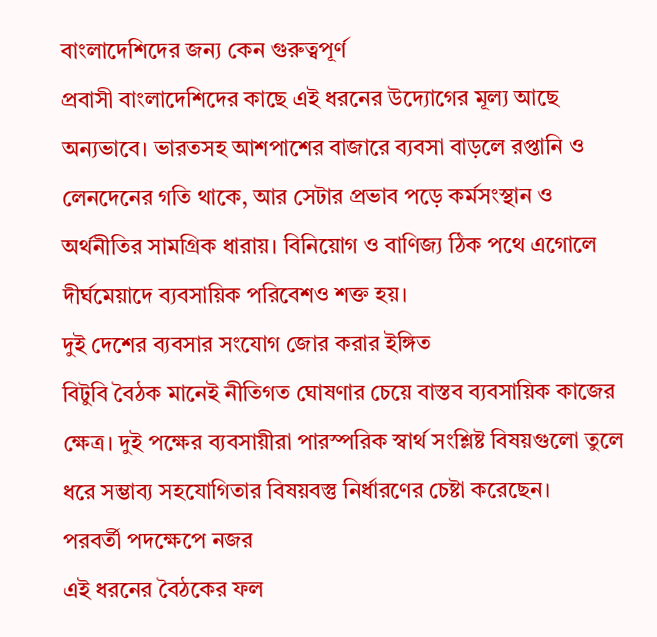বাংলাদেশিদের জন্য কেন গুরুত্বপূর্ণ
প্রবাসী বাংলাদেশিদের কাছে এই ধরনের উদ্যোগের মূল্য আছে অন্যভাবে। ভারতসহ আশপাশের বাজারে ব্যবসা বাড়লে রপ্তানি ও লেনদেনের গতি থাকে, আর সেটার প্রভাব পড়ে কর্মসংস্থান ও অর্থনীতির সামগ্রিক ধারায়। বিনিয়োগ ও বাণিজ্য ঠিক পথে এগোলে দীর্ঘমেয়াদে ব্যবসায়িক পরিবেশও শক্ত হয়।
দুই দেশের ব্যবসার সংযোগ জোর করার ইঙ্গিত
বিটুবি বৈঠক মানেই নীতিগত ঘোষণার চেয়ে বাস্তব ব্যবসায়িক কাজের ক্ষেত্র। দুই পক্ষের ব্যবসায়ীরা পারস্পরিক স্বার্থ সংশ্লিষ্ট বিষয়গুলো তুলে ধরে সম্ভাব্য সহযোগিতার বিষয়বস্তু নির্ধারণের চেষ্টা করেছেন।
পরবর্তী পদক্ষেপে নজর
এই ধরনের বৈঠকের ফল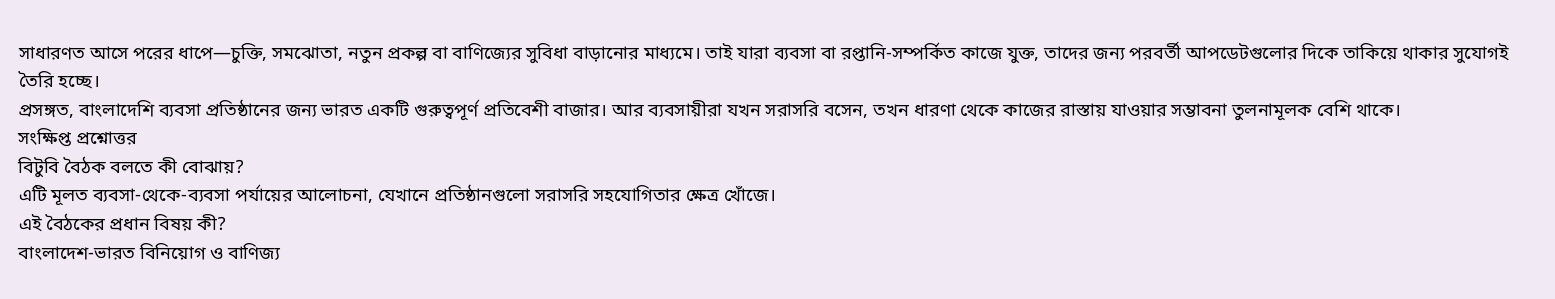সাধারণত আসে পরের ধাপে—চুক্তি, সমঝোতা, নতুন প্রকল্প বা বাণিজ্যের সুবিধা বাড়ানোর মাধ্যমে। তাই যারা ব্যবসা বা রপ্তানি-সম্পর্কিত কাজে যুক্ত, তাদের জন্য পরবর্তী আপডেটগুলোর দিকে তাকিয়ে থাকার সুযোগই তৈরি হচ্ছে।
প্রসঙ্গত, বাংলাদেশি ব্যবসা প্রতিষ্ঠানের জন্য ভারত একটি গুরুত্বপূর্ণ প্রতিবেশী বাজার। আর ব্যবসায়ীরা যখন সরাসরি বসেন, তখন ধারণা থেকে কাজের রাস্তায় যাওয়ার সম্ভাবনা তুলনামূলক বেশি থাকে।
সংক্ষিপ্ত প্রশ্নোত্তর
বিটুবি বৈঠক বলতে কী বোঝায়?
এটি মূলত ব্যবসা-থেকে-ব্যবসা পর্যায়ের আলোচনা, যেখানে প্রতিষ্ঠানগুলো সরাসরি সহযোগিতার ক্ষেত্র খোঁজে।
এই বৈঠকের প্রধান বিষয় কী?
বাংলাদেশ-ভারত বিনিয়োগ ও বাণিজ্য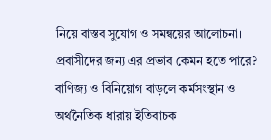নিয়ে বাস্তব সুযোগ ও সমন্বয়ের আলোচনা।
প্রবাসীদের জন্য এর প্রভাব কেমন হতে পারে?
বাণিজ্য ও বিনিয়োগ বাড়লে কর্মসংস্থান ও অর্থনৈতিক ধারায় ইতিবাচক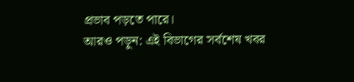প্রভাব পড়তে পারে।
আরও পড়ুন: এই বিভাগের সর্বশেষ খবর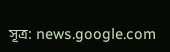সূত্র: news.google.com